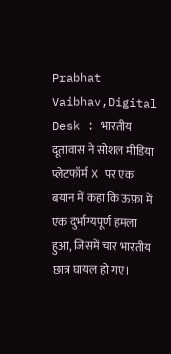Prabhat Vaibhav,Digital Desk : भारतीय दूतावास ने सोशल मीडिया प्लेटफॉर्म X पर एक बयान में कहा कि ऊफ़ा में एक दुर्भाग्यपूर्ण हमला हुआ, जिसमें चार भारतीय छात्र घायल हो गए।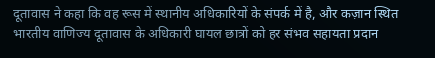दूतावास ने कहा कि वह रूस में स्थानीय अधिकारियों के संपर्क में है, और कज़ान स्थित भारतीय वाणिज्य दूतावास के अधिकारी घायल छात्रों को हर संभव सहायता प्रदान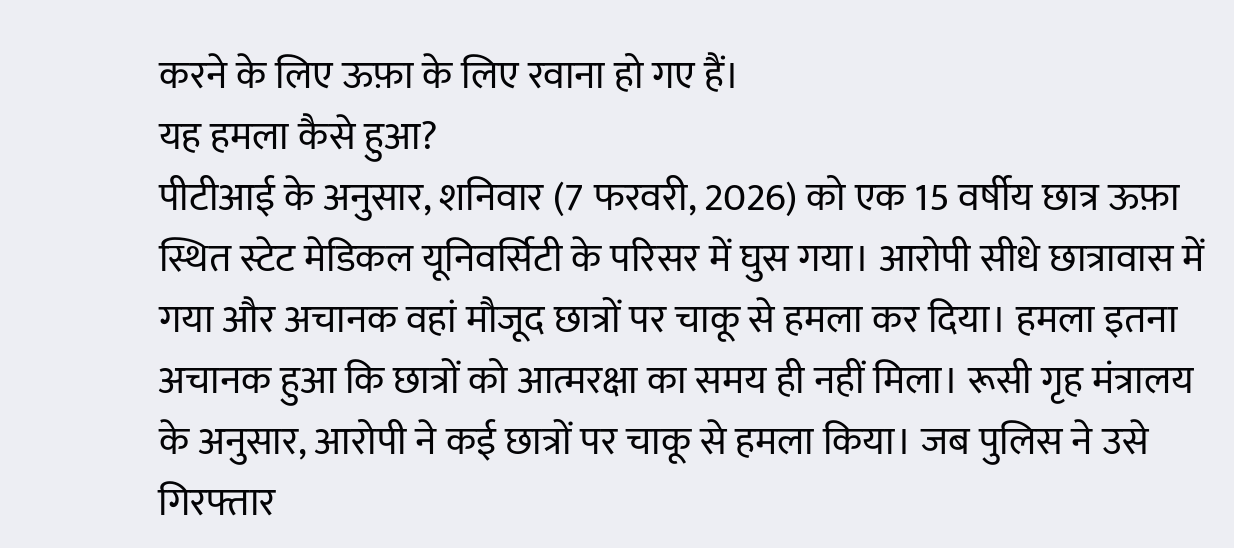करने के लिए ऊफ़ा के लिए रवाना हो गए हैं।
यह हमला कैसे हुआ?
पीटीआई के अनुसार, शनिवार (7 फरवरी, 2026) को एक 15 वर्षीय छात्र ऊफ़ा स्थित स्टेट मेडिकल यूनिवर्सिटी के परिसर में घुस गया। आरोपी सीधे छात्रावास में गया और अचानक वहां मौजूद छात्रों पर चाकू से हमला कर दिया। हमला इतना अचानक हुआ कि छात्रों को आत्मरक्षा का समय ही नहीं मिला। रूसी गृह मंत्रालय के अनुसार, आरोपी ने कई छात्रों पर चाकू से हमला किया। जब पुलिस ने उसे गिरफ्तार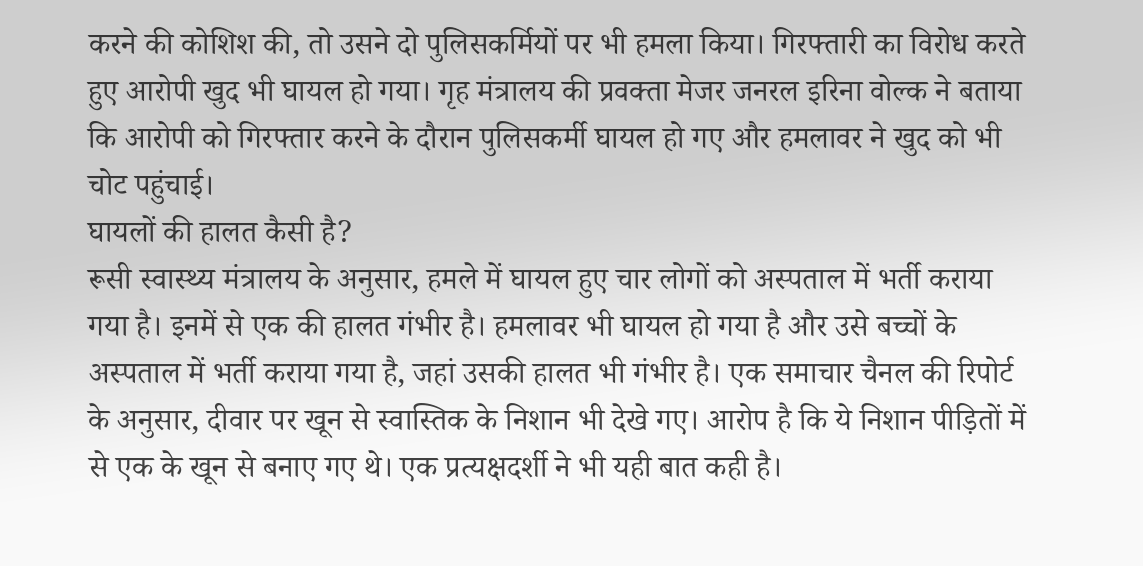करने की कोशिश की, तो उसने दो पुलिसकर्मियों पर भी हमला किया। गिरफ्तारी का विरोध करते हुए आरोपी खुद भी घायल हो गया। गृह मंत्रालय की प्रवक्ता मेजर जनरल इरिना वोल्क ने बताया कि आरोपी को गिरफ्तार करने के दौरान पुलिसकर्मी घायल हो गए और हमलावर ने खुद को भी चोट पहुंचाई।
घायलों की हालत कैसी है?
रूसी स्वास्थ्य मंत्रालय के अनुसार, हमले में घायल हुए चार लोगों को अस्पताल में भर्ती कराया गया है। इनमें से एक की हालत गंभीर है। हमलावर भी घायल हो गया है और उसे बच्चों के अस्पताल में भर्ती कराया गया है, जहां उसकी हालत भी गंभीर है। एक समाचार चैनल की रिपोर्ट के अनुसार, दीवार पर खून से स्वास्तिक के निशान भी देखे गए। आरोप है कि ये निशान पीड़ितों में से एक के खून से बनाए गए थे। एक प्रत्यक्षदर्शी ने भी यही बात कही है।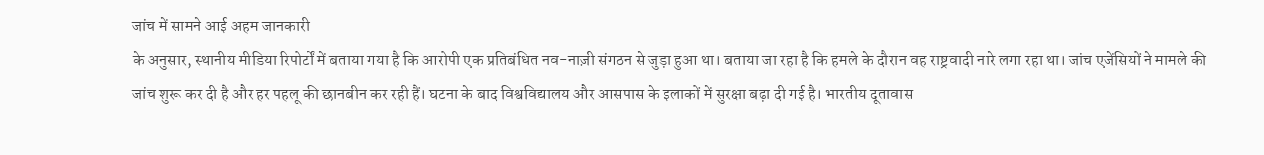जांच में सामने आई अहम जानकारी
के अनुसार, स्थानीय मीडिया रिपोर्टों में बताया गया है कि आरोपी एक प्रतिबंधित नव-नाज़ी संगठन से जुड़ा हुआ था। बताया जा रहा है कि हमले के दौरान वह राष्ट्रवादी नारे लगा रहा था। जांच एजेंसियों ने मामले की जांच शुरू कर दी है और हर पहलू की छानबीन कर रही हैं। घटना के बाद विश्वविद्यालय और आसपास के इलाकों में सुरक्षा बढ़ा दी गई है। भारतीय दूतावास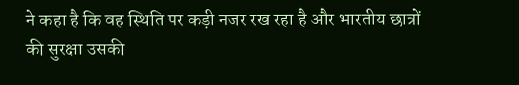ने कहा है कि वह स्थिति पर कड़ी नजर रख रहा है और भारतीय छात्रों की सुरक्षा उसकी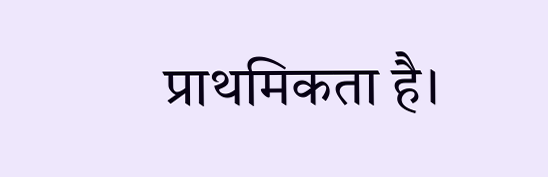प्राथमिकता है।